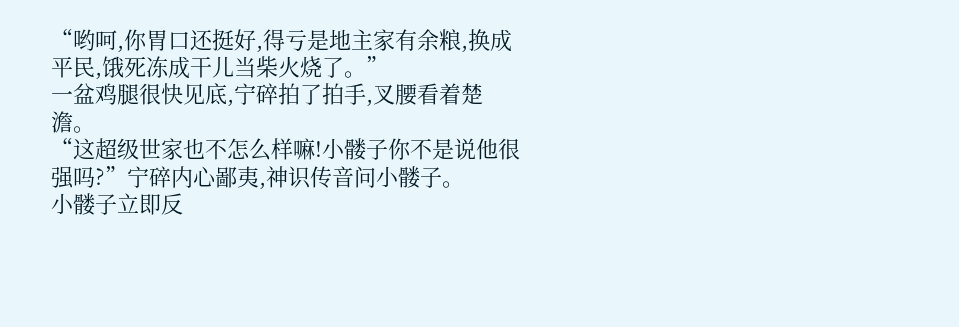“哟呵,你胃口还挺好,得亏是地主家有余粮,换成平民,饿死冻成干儿当柴火烧了。”
一盆鸡腿很快见底,宁碎拍了拍手,叉腰看着楚澹。
“这超级世家也不怎么样嘛!小髅子你不是说他很强吗?”宁碎内心鄙夷,神识传音问小髅子。
小髅子立即反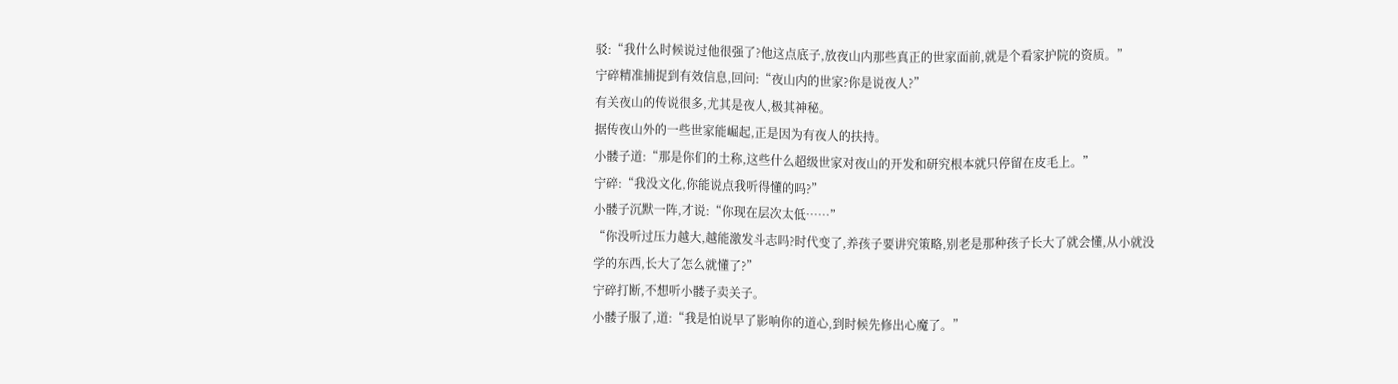驳:“我什么时候说过他很强了?他这点底子,放夜山内那些真正的世家面前,就是个看家护院的资质。”
宁碎精准捕捉到有效信息,回问:“夜山内的世家?你是说夜人?”
有关夜山的传说很多,尤其是夜人,极其神秘。
据传夜山外的一些世家能崛起,正是因为有夜人的扶持。
小髅子道:“那是你们的土称,这些什么超级世家对夜山的开发和研究根本就只停留在皮毛上。”
宁碎:“我没文化,你能说点我听得懂的吗?”
小髅子沉默一阵,才说:“你现在层次太低……”
“你没听过压力越大,越能激发斗志吗?时代变了,养孩子要讲究策略,别老是那种孩子长大了就会懂,从小就没学的东西,长大了怎么就懂了?”
宁碎打断,不想听小髅子卖关子。
小髅子服了,道:“我是怕说早了影响你的道心,到时候先修出心魔了。”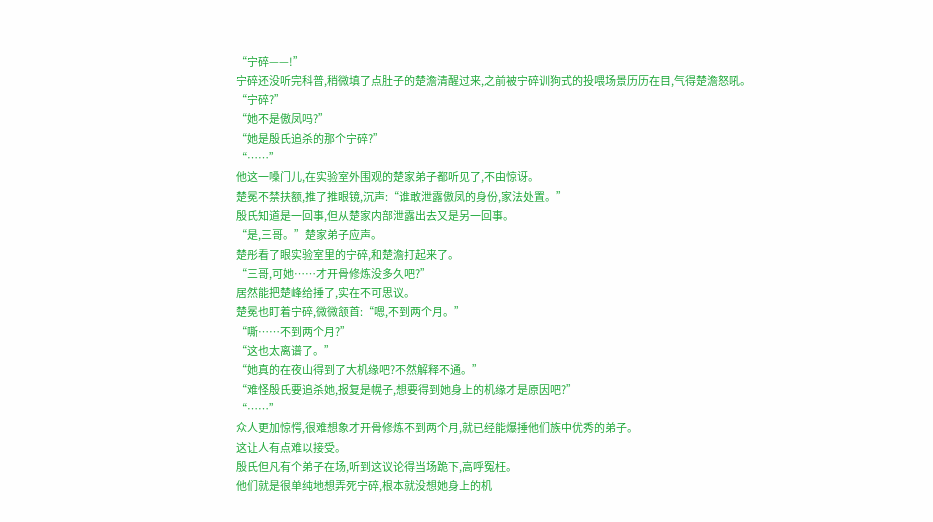“宁碎——!”
宁碎还没听完科普,稍微填了点肚子的楚澹清醒过来,之前被宁碎训狗式的投喂场景历历在目,气得楚澹怒吼。
“宁碎?”
“她不是傲凤吗?”
“她是殷氏追杀的那个宁碎?”
“……”
他这一嗓门儿,在实验室外围观的楚家弟子都听见了,不由惊讶。
楚冕不禁扶额,推了推眼镜,沉声:“谁敢泄露傲凤的身份,家法处置。”
殷氏知道是一回事,但从楚家内部泄露出去又是另一回事。
“是,三哥。”楚家弟子应声。
楚彤看了眼实验室里的宁碎,和楚澹打起来了。
“三哥,可她……才开骨修炼没多久吧?”
居然能把楚峰给捶了,实在不可思议。
楚冕也盯着宁碎,微微颔首:“嗯,不到两个月。”
“嘶……不到两个月?”
“这也太离谱了。”
“她真的在夜山得到了大机缘吧?不然解释不通。”
“难怪殷氏要追杀她,报复是幌子,想要得到她身上的机缘才是原因吧?”
“……”
众人更加惊愕,很难想象才开骨修炼不到两个月,就已经能爆捶他们族中优秀的弟子。
这让人有点难以接受。
殷氏但凡有个弟子在场,听到这议论得当场跪下,高呼冤枉。
他们就是很单纯地想弄死宁碎,根本就没想她身上的机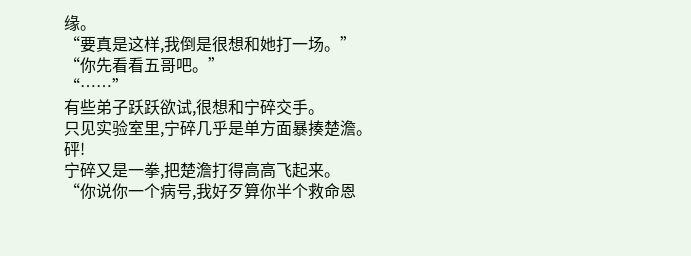缘。
“要真是这样,我倒是很想和她打一场。”
“你先看看五哥吧。”
“……”
有些弟子跃跃欲试,很想和宁碎交手。
只见实验室里,宁碎几乎是单方面暴揍楚澹。
砰!
宁碎又是一拳,把楚澹打得高高飞起来。
“你说你一个病号,我好歹算你半个救命恩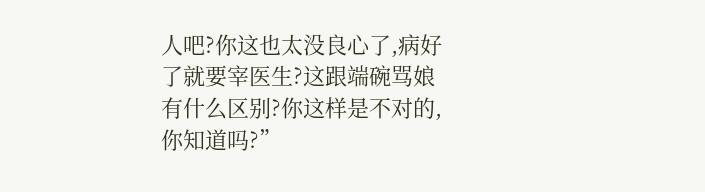人吧?你这也太没良心了,病好了就要宰医生?这跟端碗骂娘有什么区别?你这样是不对的,你知道吗?”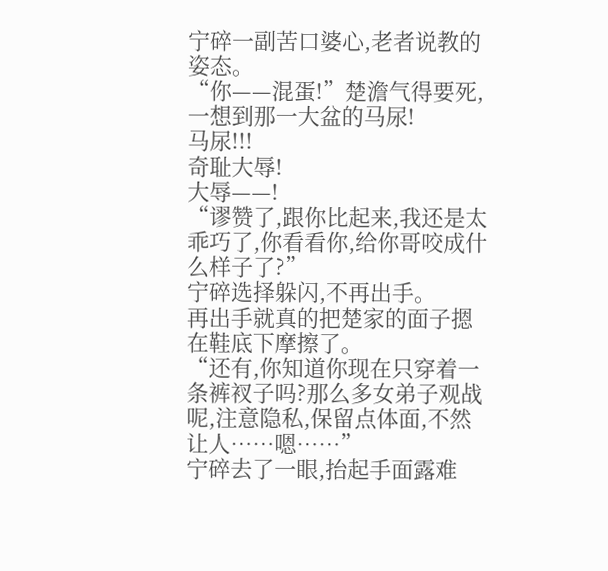宁碎一副苦口婆心,老者说教的姿态。
“你——混蛋!”楚澹气得要死,一想到那一大盆的马尿!
马尿!!!
奇耻大辱!
大辱——!
“谬赞了,跟你比起来,我还是太乖巧了,你看看你,给你哥咬成什么样子了?”
宁碎选择躲闪,不再出手。
再出手就真的把楚家的面子摁在鞋底下摩擦了。
“还有,你知道你现在只穿着一条裤衩子吗?那么多女弟子观战呢,注意隐私,保留点体面,不然让人……嗯……”
宁碎去了一眼,抬起手面露难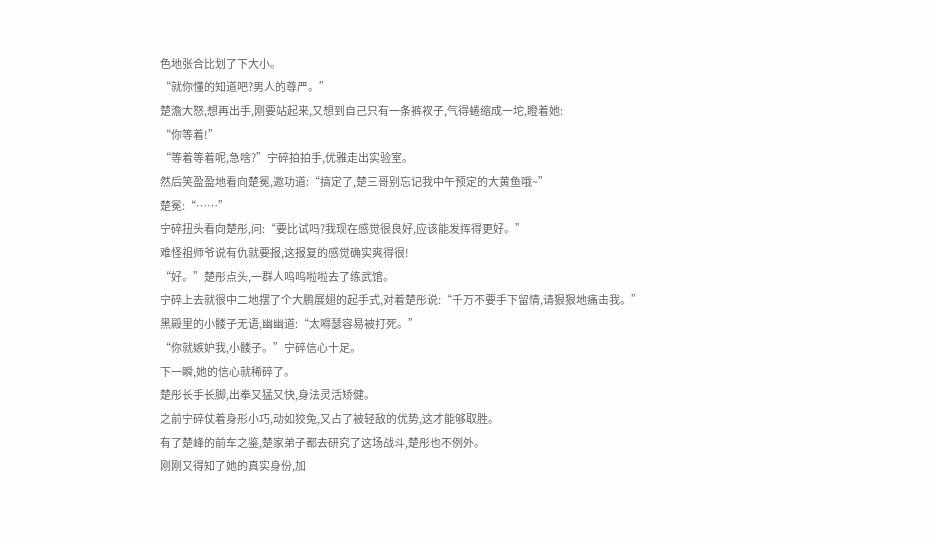色地张合比划了下大小。
“就你懂的知道吧?男人的尊严。”
楚澹大怒,想再出手,刚要站起来,又想到自己只有一条裤衩子,气得蜷缩成一坨,瞪着她:
“你等着!”
“等着等着呢,急啥?”宁碎拍拍手,优雅走出实验室。
然后笑盈盈地看向楚冕,邀功道:“搞定了,楚三哥别忘记我中午预定的大黄鱼哦~”
楚冕:“……”
宁碎扭头看向楚彤,问:“要比试吗?我现在感觉很良好,应该能发挥得更好。”
难怪祖师爷说有仇就要报,这报复的感觉确实爽得很!
“好。”楚彤点头,一群人呜呜啦啦去了练武馆。
宁碎上去就很中二地摆了个大鹏展翅的起手式,对着楚彤说:“千万不要手下留情,请狠狠地痛击我。”
黑殿里的小髅子无语,幽幽道:“太嘚瑟容易被打死。”
“你就嫉妒我,小髅子。”宁碎信心十足。
下一瞬,她的信心就稀碎了。
楚彤长手长脚,出拳又猛又快,身法灵活矫健。
之前宁碎仗着身形小巧,动如狡兔,又占了被轻敌的优势,这才能够取胜。
有了楚峰的前车之鉴,楚家弟子都去研究了这场战斗,楚彤也不例外。
刚刚又得知了她的真实身份,加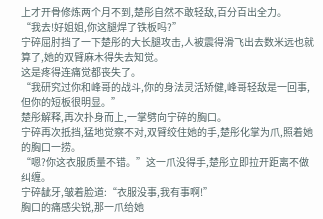上才开骨修炼两个月不到,楚彤自然不敢轻敌,百分百出全力。
“我去!好姐姐,你这腿焊了铁板吗?”
宁碎屈肘挡了一下楚彤的大长腿攻击,人被震得滑飞出去数米远也就算了,她的双臂麻木得失去知觉。
这是疼得连痛觉都丧失了。
“我研究过你和峰哥的战斗,你的身法灵活矫健,峰哥轻敌是一回事,但你的短板很明显。”
楚彤解释,再次扑身而上,一掌劈向宁碎的胸口。
宁碎再次抵挡,猛地觉察不对,双臂绞住她的手,楚彤化掌为爪,照着她的胸口一捞。
“嗯?你这衣服质量不错。”这一爪没得手,楚彤立即拉开距离不做纠缠。
宁碎龇牙,皱着脸道:“衣服没事,我有事啊!”
胸口的痛感尖锐,那一爪给她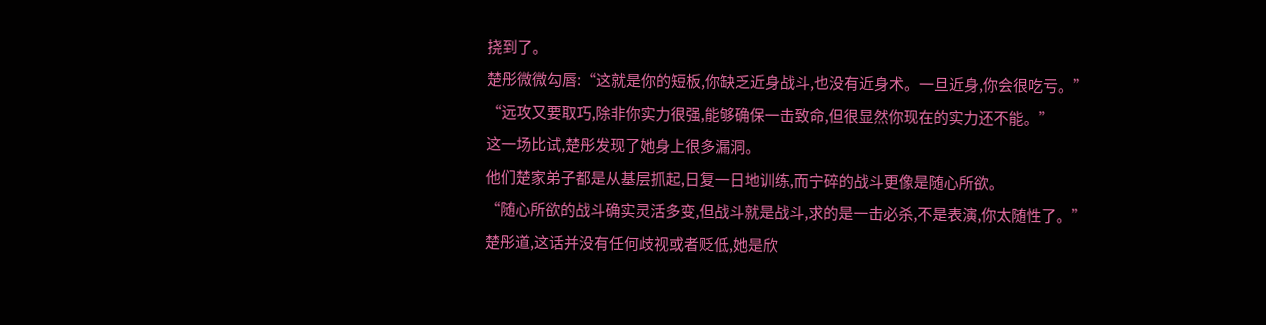挠到了。
楚彤微微勾唇:“这就是你的短板,你缺乏近身战斗,也没有近身术。一旦近身,你会很吃亏。”
“远攻又要取巧,除非你实力很强,能够确保一击致命,但很显然你现在的实力还不能。”
这一场比试,楚彤发现了她身上很多漏洞。
他们楚家弟子都是从基层抓起,日复一日地训练,而宁碎的战斗更像是随心所欲。
“随心所欲的战斗确实灵活多变,但战斗就是战斗,求的是一击必杀,不是表演,你太随性了。”
楚彤道,这话并没有任何歧视或者贬低,她是欣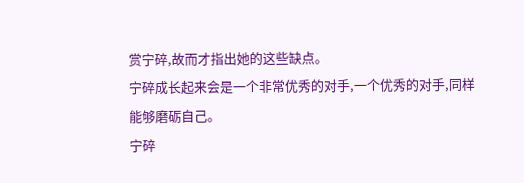赏宁碎,故而才指出她的这些缺点。
宁碎成长起来会是一个非常优秀的对手,一个优秀的对手,同样能够磨砺自己。
宁碎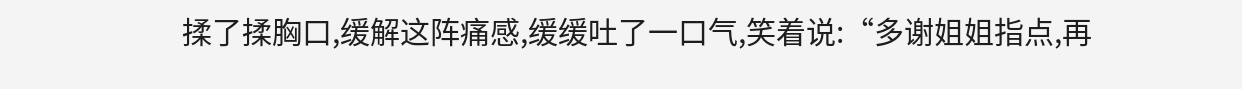揉了揉胸口,缓解这阵痛感,缓缓吐了一口气,笑着说:“多谢姐姐指点,再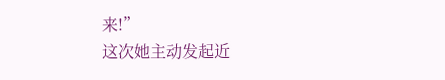来!”
这次她主动发起近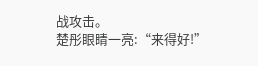战攻击。
楚彤眼睛一亮:“来得好!”